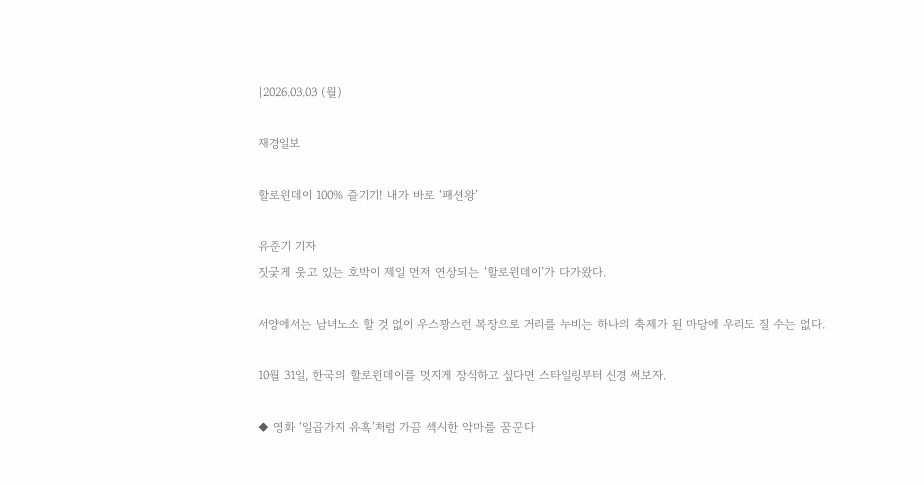|2026.03.03 (월)

재경일보

할로윈데이 100% 즐기기! 내가 바로 ‘패션왕’

유준기 기자
짓궂게 웃고 있는 호박이 제일 먼저 연상되는 ‘할로윈데이’가 다가왔다.

서양에서는 남녀노소 할 것 없이 우스꽝스런 복장으로 거리를 누비는 하나의 축제가 된 마당에 우리도 질 수는 없다.

10월 31일, 한국의 할로윈데이를 멋지게 장식하고 싶다면 스타일링부터 신경 써보자.

◆ 영화 ‘일곱가지 유혹’처럼 가끔 섹시한 악마를 꿈꾼다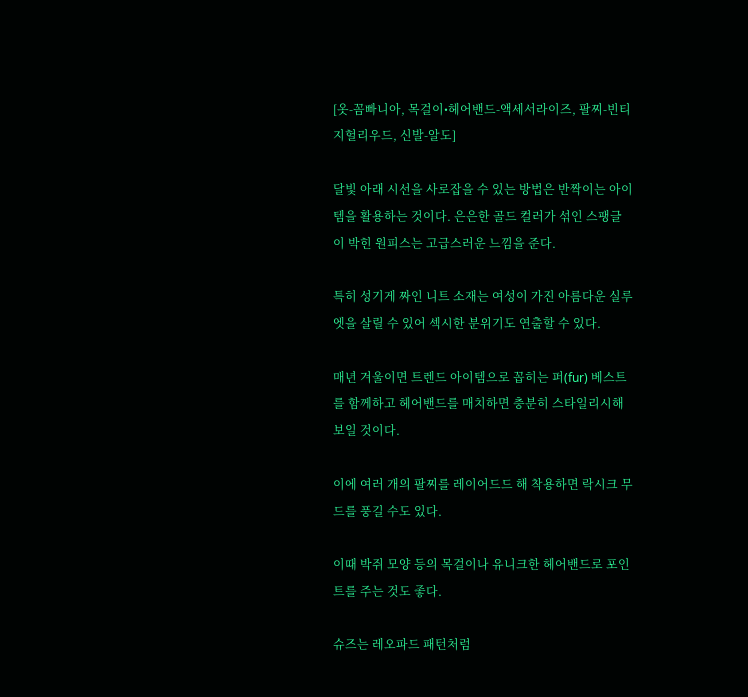[옷-꼼빠니아, 목걸이•헤어밴드-액세서라이즈, 팔찌-빈티지헐리우드, 신발-알도]

달빛 아래 시선을 사로잡을 수 있는 방법은 반짝이는 아이템을 활용하는 것이다. 은은한 골드 컬러가 섞인 스팽글이 박힌 원피스는 고급스러운 느낌을 준다.

특히 성기게 짜인 니트 소재는 여성이 가진 아름다운 실루엣을 살릴 수 있어 섹시한 분위기도 연출할 수 있다.

매년 겨울이면 트렌드 아이템으로 꼽히는 퍼(fur) 베스트를 함께하고 헤어밴드를 매치하면 충분히 스타일리시해 보일 것이다.

이에 여러 개의 팔찌를 레이어드드 해 착용하면 락시크 무드를 풍길 수도 있다.

이때 박쥐 모양 등의 목걸이나 유니크한 헤어밴드로 포인트를 주는 것도 좋다.

슈즈는 레오파드 패턴처럼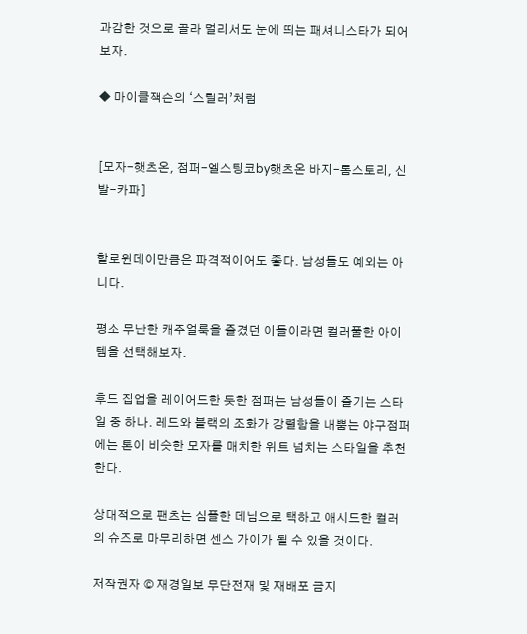과감한 것으로 골라 멀리서도 눈에 띄는 패셔니스타가 되어보자.

◆ 마이클잭슨의 ‘스릴러’처럼


[모자-햇츠온, 점퍼-엘스팅코by햇츠온 바지-톰스토리, 신발-카파]


할로윈데이만큼은 파격적이어도 좋다. 남성들도 예외는 아니다.

평소 무난한 캐주얼룩을 즐겼던 이들이라면 컬러풀한 아이템을 선택해보자.

후드 집업을 레이어드한 듯한 점퍼는 남성들이 즐기는 스타일 중 하나. 레드와 블랙의 조화가 강렬함을 내뿜는 야구점퍼에는 톤이 비슷한 모자를 매치한 위트 넘치는 스타일을 추천한다.

상대적으로 팬츠는 심플한 데님으로 택하고 애시드한 컬러의 슈즈로 마무리하면 센스 가이가 될 수 있을 것이다.

저작권자 © 재경일보 무단전재 및 재배포 금지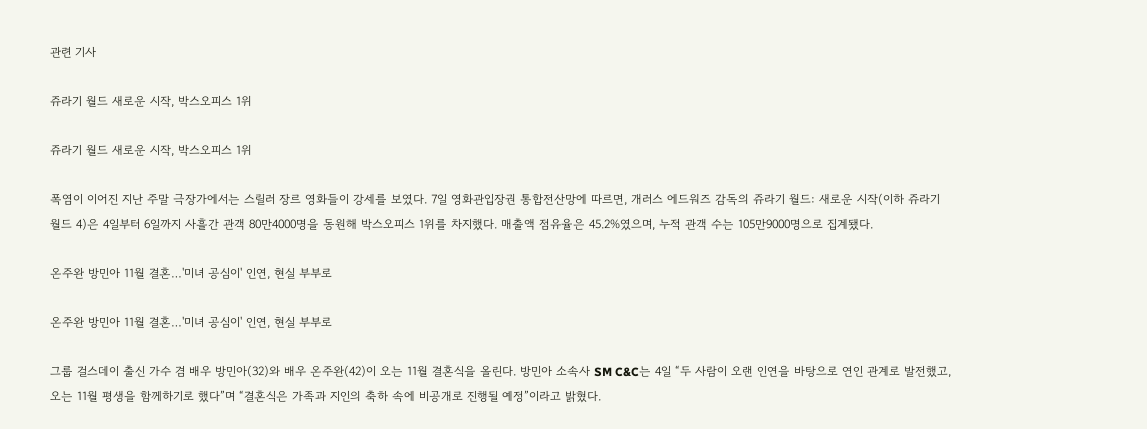관련 기사

쥬라기 월드 새로운 시작, 박스오피스 1위

쥬라기 월드 새로운 시작, 박스오피스 1위

폭염이 이어진 지난 주말 극장가에서는 스릴러 장르 영화들이 강세를 보였다. 7일 영화관입장권 통합전산망에 따르면, 개러스 에드워즈 감독의 쥬라기 월드: 새로운 시작(이하 쥬라기 월드 4)은 4일부터 6일까지 사흘간 관객 80만4000명을 동원해 박스오피스 1위를 차지했다. 매출액 점유율은 45.2%였으며, 누적 관객 수는 105만9000명으로 집계됐다.

온주완 방민아 11월 결혼…'미녀 공심이' 인연, 현실 부부로

온주완 방민아 11월 결혼…'미녀 공심이' 인연, 현실 부부로

그룹 걸스데이 출신 가수 겸 배우 방민아(32)와 배우 온주완(42)이 오는 11월 결혼식을 올린다. 방민아 소속사 SM C&C는 4일 “두 사람이 오랜 인연을 바탕으로 연인 관계로 발전했고, 오는 11월 평생을 함께하기로 했다”며 “결혼식은 가족과 지인의 축하 속에 비공개로 진행될 예정”이라고 밝혔다.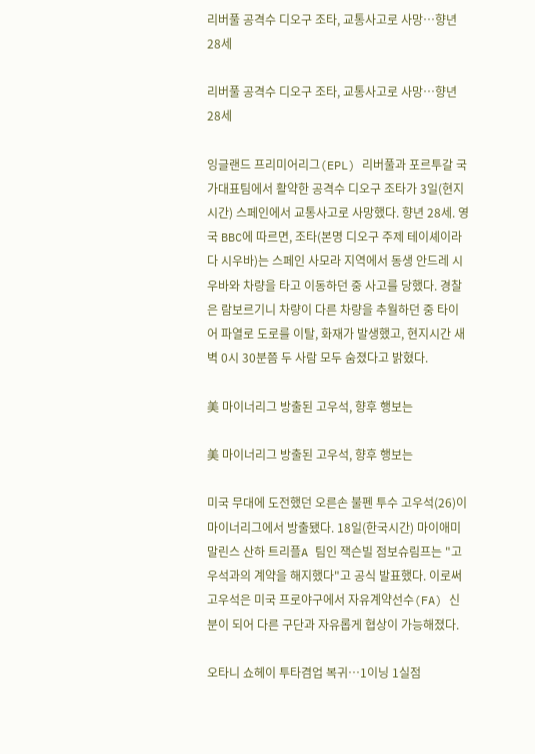리버풀 공격수 디오구 조타, 교통사고로 사망…향년 28세

리버풀 공격수 디오구 조타, 교통사고로 사망…향년 28세

잉글랜드 프리미어리그(EPL) 리버풀과 포르투갈 국가대표팀에서 활약한 공격수 디오구 조타가 3일(현지시간) 스페인에서 교통사고로 사망했다. 향년 28세. 영국 BBC에 따르면, 조타(본명 디오구 주제 테이셰이라 다 시우바)는 스페인 사모라 지역에서 동생 안드레 시우바와 차량을 타고 이동하던 중 사고를 당했다. 경찰은 람보르기니 차량이 다른 차량을 추월하던 중 타이어 파열로 도로를 이탈, 화재가 발생했고, 현지시간 새벽 0시 30분쯤 두 사람 모두 숨졌다고 밝혔다.

美 마이너리그 방출된 고우석, 향후 행보는

美 마이너리그 방출된 고우석, 향후 행보는

미국 무대에 도전했던 오른손 불펜 투수 고우석(26)이 마이너리그에서 방출됐다. 18일(한국시간) 마이애미 말린스 산하 트리플A 팀인 잭슨빌 점보슈림프는 "고우석과의 계약을 해지했다"고 공식 발표했다. 이로써 고우석은 미국 프로야구에서 자유계약선수(FA) 신분이 되어 다른 구단과 자유롭게 협상이 가능해졌다.

오타니 쇼헤이 투타겸업 복귀…1이닝 1실점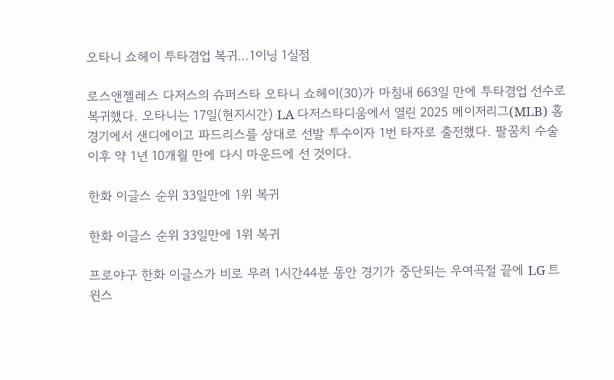오타니 쇼헤이 투타겸업 복귀…1이닝 1실점

로스앤젤레스 다저스의 슈퍼스타 오타니 쇼헤이(30)가 마침내 663일 만에 투타겸업 선수로 복귀했다. 오타니는 17일(현지시간) LA 다저스타디움에서 열린 2025 메이저리그(MLB) 홈경기에서 샌디에이고 파드리스를 상대로 선발 투수이자 1번 타자로 출전했다. 팔꿈치 수술 이후 약 1년 10개월 만에 다시 마운드에 선 것이다.

한화 이글스 순위 33일만에 1위 복귀

한화 이글스 순위 33일만에 1위 복귀

프로야구 한화 이글스가 비로 무려 1시간44분 동안 경기가 중단되는 우여곡절 끝에 LG 트윈스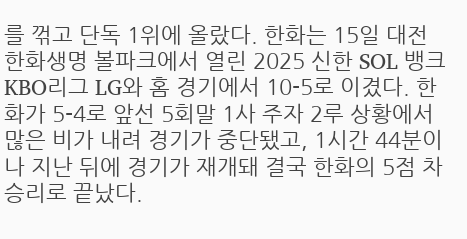를 꺾고 단독 1위에 올랐다. 한화는 15일 대전 한화생명 볼파크에서 열린 2025 신한 SOL 뱅크 KBO리그 LG와 홈 경기에서 10-5로 이겼다. 한화가 5-4로 앞선 5회말 1사 주자 2루 상황에서 많은 비가 내려 경기가 중단됐고, 1시간 44분이나 지난 뒤에 경기가 재개돼 결국 한화의 5점 차 승리로 끝났다.